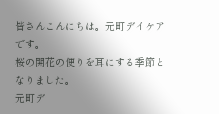皆さんこんにちは。元町デイケアです。
桜の開花の便りを耳にする季節となりました。
元町デ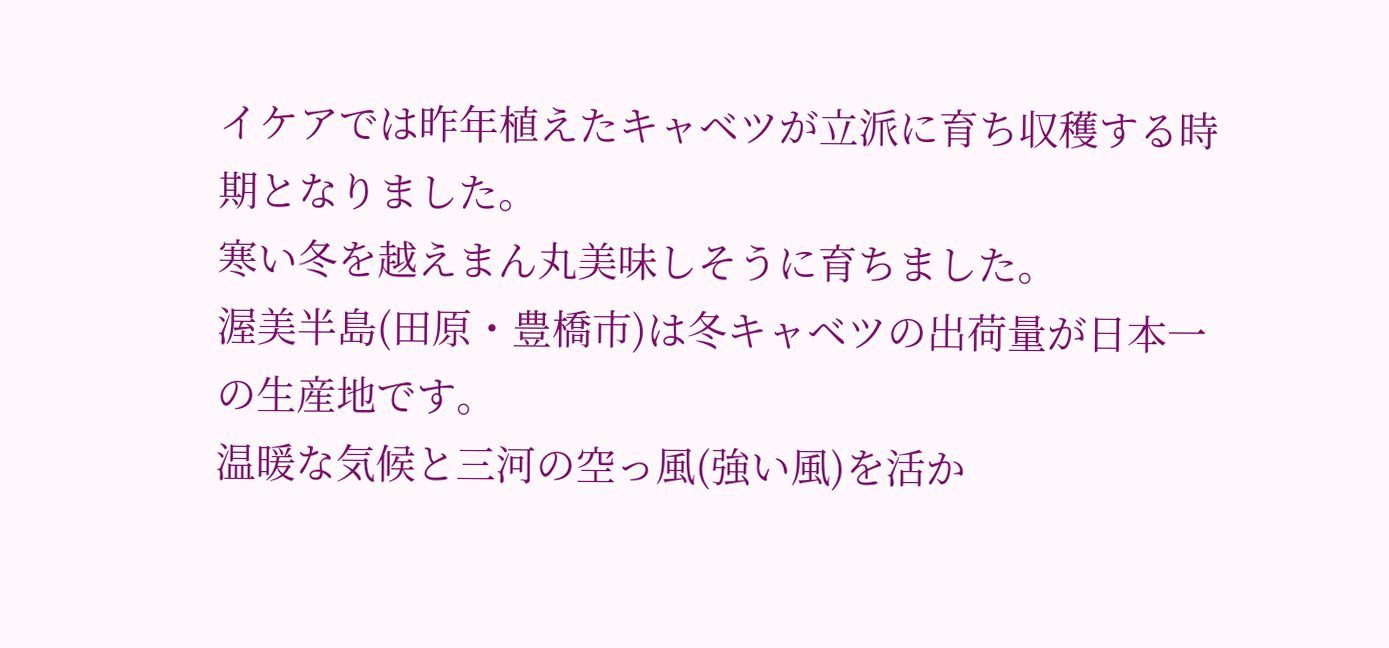イケアでは昨年植えたキャベツが立派に育ち収穫する時期となりました。
寒い冬を越えまん丸美味しそうに育ちました。
渥美半島(田原・豊橋市)は冬キャベツの出荷量が日本一の生産地です。
温暖な気候と三河の空っ風(強い風)を活か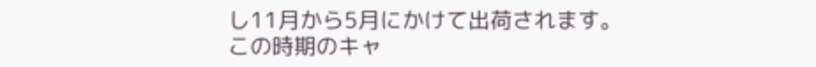し11月から5月にかけて出荷されます。
この時期のキャ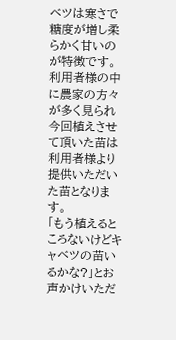ベツは寒さで糖度が増し柔らかく甘いのが特徴です。
利用者様の中に農家の方々が多く見られ今回植えさせて頂いた苗は利用者様より提供いただいた苗となります。
「もう植えるところないけどキャベツの苗いるかな?」とお声かけいただ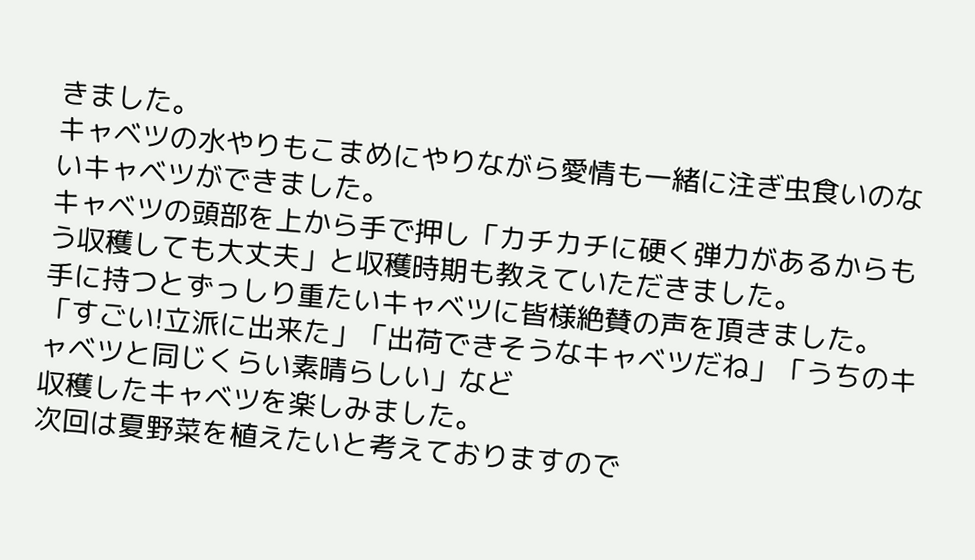きました。
キャベツの水やりもこまめにやりながら愛情も一緒に注ぎ虫食いのないキャベツができました。
キャベツの頭部を上から手で押し「カチカチに硬く弾力があるからもう収穫しても大丈夫」と収穫時期も教えていただきました。
手に持つとずっしり重たいキャベツに皆様絶賛の声を頂きました。
「すごい!立派に出来た」「出荷できそうなキャベツだね」「うちのキャベツと同じくらい素晴らしい」など
収穫したキャベツを楽しみました。
次回は夏野菜を植えたいと考えておりますので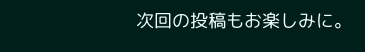次回の投稿もお楽しみに。